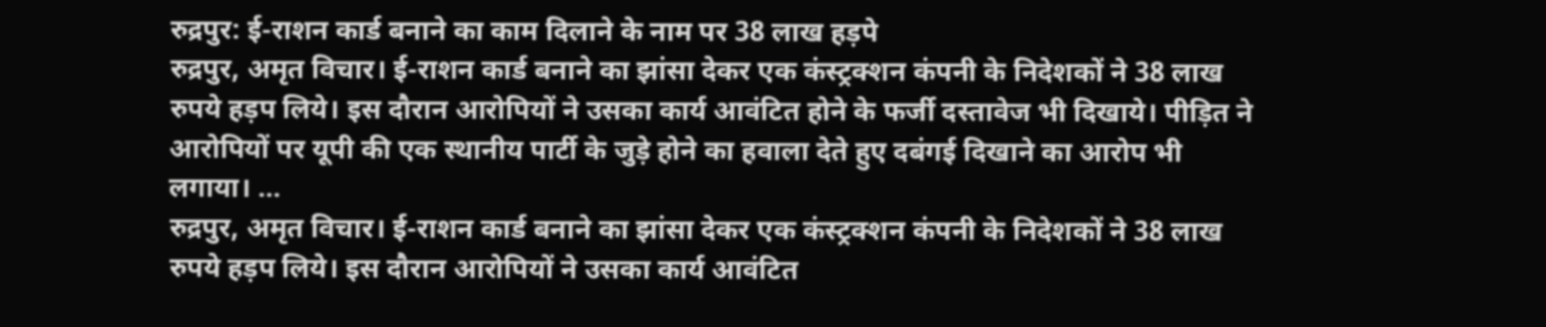रुद्रपुर: ई-राशन कार्ड बनाने का काम दिलाने के नाम पर 38 लाख हड़पे
रुद्रपुर, अमृत विचार। ई-राशन कार्ड बनाने का झांसा देकर एक कंस्ट्रक्शन कंपनी के निदेशकों ने 38 लाख रुपये हड़प लिये। इस दौरान आरोपियों ने उसका कार्य आवंटित होने के फर्जी दस्तावेज भी दिखाये। पीड़ित ने आरोपियों पर यूपी की एक स्थानीय पार्टी के जुड़े होने का हवाला देते हुए दबंगई दिखाने का आरोप भी लगाया। …
रुद्रपुर, अमृत विचार। ई-राशन कार्ड बनाने का झांसा देकर एक कंस्ट्रक्शन कंपनी के निदेशकों ने 38 लाख रुपये हड़प लिये। इस दौरान आरोपियों ने उसका कार्य आवंटित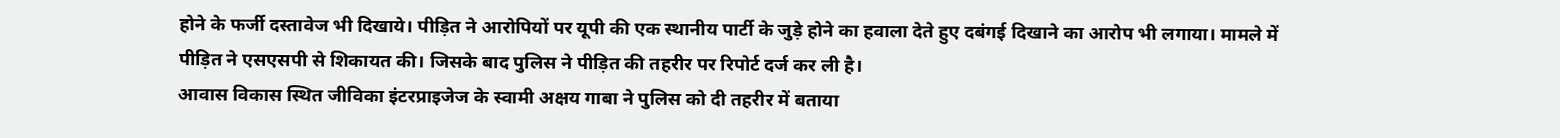होने के फर्जी दस्तावेज भी दिखाये। पीड़ित ने आरोपियों पर यूपी की एक स्थानीय पार्टी के जुड़े होने का हवाला देते हुए दबंगई दिखाने का आरोप भी लगाया। मामले में पीड़ित ने एसएसपी से शिकायत की। जिसके बाद पुलिस ने पीड़ित की तहरीर पर रिपोर्ट दर्ज कर ली है।
आवास विकास स्थित जीविका इंटरप्राइजेज के स्वामी अक्षय गाबा ने पुलिस को दी तहरीर में बताया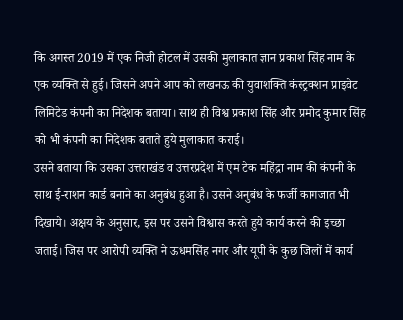कि अगस्त 2019 में एक निजी होटल में उसकी मुलाकात ज्ञान प्रकाश सिंह नाम के एक व्यक्ति से हुई। जिसने अपने आप को लखनऊ की युवाशक्ति कंस्ट्रक्शन प्राइवेट लिमिटेड कंपनी का निदेशक बताया। साथ ही विश्व प्रकाश सिंह और प्रमोद कुमार सिंह को भी कंपनी का निदेशक बताते हुये मुलाकात कराई।
उसने बताया कि उसका उत्तराखंड व उत्तरप्रदेश में एम टेक महिंद्रा नाम की कंपनी के साथ ई-राशन कार्ड बनाने का अनुबंध हुआ है। उसने अनुबंध के फर्जी कागजात भी दिखाये। अक्षय के अनुसार, इस पर उसने विश्वास करते हुये कार्य करने की इच्छा जताई। जिस पर आरोपी व्यक्ति ने ऊधमसिंह नगर और यूपी के कुछ जिलों में कार्य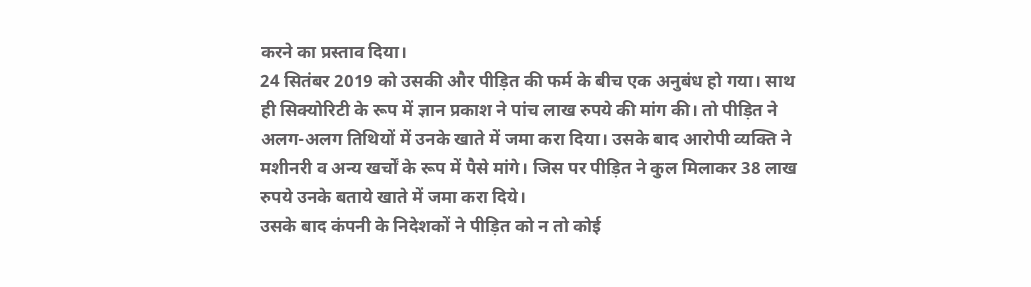करने का प्रस्ताव दिया।
24 सितंबर 2019 को उसकी और पीड़ित की फर्म के बीच एक अनुबंध हो गया। साथ ही सिक्योरिटी के रूप में ज्ञान प्रकाश ने पांच लाख रुपये की मांग की। तो पीड़ित ने अलग-अलग तिथियों में उनके खाते में जमा करा दिया। उसके बाद आरोपी व्यक्ति ने मशीनरी व अन्य खर्चों के रूप में पैसे मांगे। जिस पर पीड़ित ने कुल मिलाकर 38 लाख रुपये उनके बताये खाते में जमा करा दिये।
उसके बाद कंपनी के निदेशकों ने पीड़ित को न तो कोई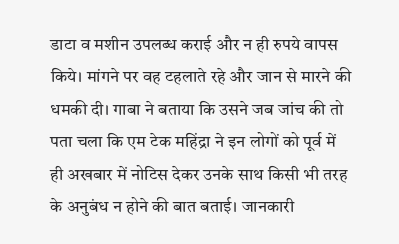डाटा व मशीन उपलब्ध कराई और न ही रुपये वापस किये। मांगने पर वह टहलाते रहे और जान से मारने की धमकी दी। गाबा ने बताया कि उसने जब जांच की तो पता चला कि एम टेक महिंद्रा ने इन लोगों को पूर्व में ही अखबार में नोटिस देकर उनके साथ किसी भी तरह के अनुबंध न होने की बात बताई। जानकारी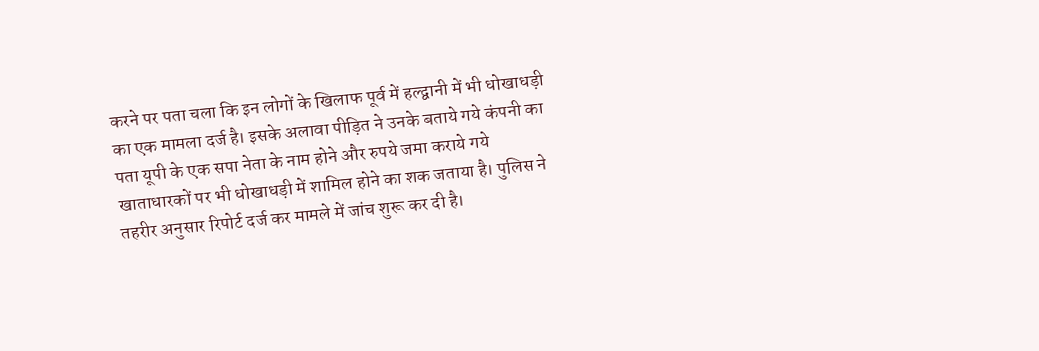करने पर पता चला कि इन लोगों के खिलाफ पूर्व में हल्द्वानी में भी धोखाधड़ी का एक मामला दर्ज है। इसके अलावा पीड़ित ने उनके बताये गये कंपनी का पता यूपी के एक सपा नेता के नाम होने और रुपये जमा कराये गये खाताधारकों पर भी धोखाधड़ी में शामिल होने का शक जताया है। पुलिस ने तहरीर अनुसार रिपोर्ट दर्ज कर मामले में जांच शुरू कर दी है।